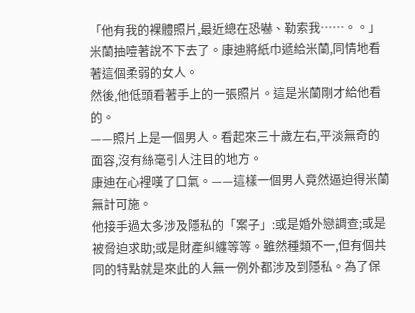「他有我的裸體照片,最近總在恐嚇、勒索我……。。」
米蘭抽噎著說不下去了。康迪將紙巾遞給米蘭,同情地看著這個柔弱的女人。
然後,他低頭看著手上的一張照片。這是米蘭剛才給他看的。
——照片上是一個男人。看起來三十歲左右,平淡無奇的面容,沒有絲毫引人注目的地方。
康迪在心裡嘆了口氣。——這樣一個男人竟然逼迫得米蘭無計可施。
他接手過太多涉及隱私的「案子」:或是婚外戀調查;或是被脅迫求助;或是財產糾纏等等。雖然種類不一,但有個共同的特點就是來此的人無一例外都涉及到隱私。為了保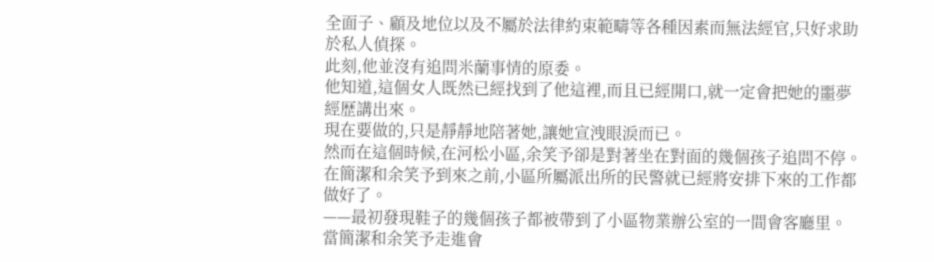全面子、顧及地位以及不屬於法律約束範疇等各種因素而無法經官,只好求助於私人偵探。
此刻,他並沒有追問米蘭事情的原委。
他知道,這個女人既然已經找到了他這裡,而且已經開口,就一定會把她的噩夢經歷講出來。
現在要做的,只是靜靜地陪著她,讓她宣洩眼淚而已。
然而在這個時候,在河松小區,余笑予卻是對著坐在對面的幾個孩子追問不停。
在簡潔和余笑予到來之前,小區所屬派出所的民警就已經將安排下來的工作都做好了。
——最初發現鞋子的幾個孩子都被帶到了小區物業辦公室的一間會客廳里。
當簡潔和余笑予走進會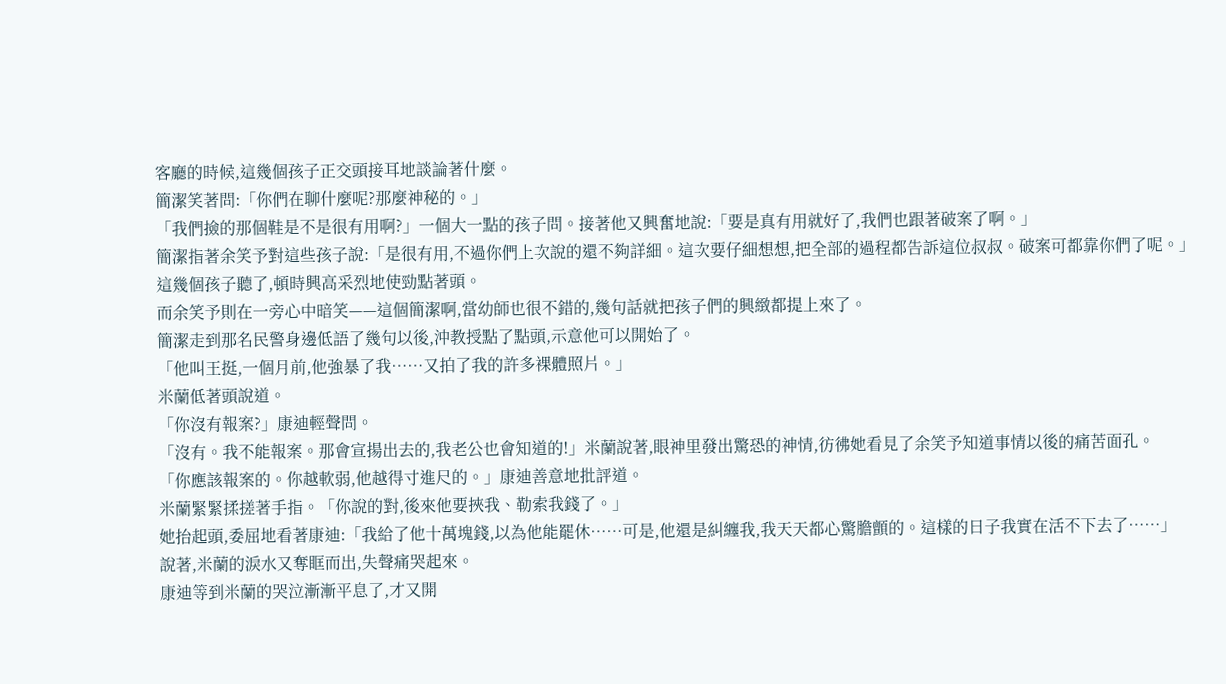客廳的時候,這幾個孩子正交頭接耳地談論著什麼。
簡潔笑著問:「你們在聊什麼呢?那麼神秘的。」
「我們撿的那個鞋是不是很有用啊?」一個大一點的孩子問。接著他又興奮地說:「要是真有用就好了,我們也跟著破案了啊。」
簡潔指著余笑予對這些孩子說:「是很有用,不過你們上次說的還不夠詳細。這次要仔細想想,把全部的過程都告訴這位叔叔。破案可都靠你們了呢。」
這幾個孩子聽了,頓時興高采烈地使勁點著頭。
而余笑予則在一旁心中暗笑——這個簡潔啊,當幼師也很不錯的,幾句話就把孩子們的興緻都提上來了。
簡潔走到那名民警身邊低語了幾句以後,沖教授點了點頭,示意他可以開始了。
「他叫王挺,一個月前,他強暴了我……又拍了我的許多裸體照片。」
米蘭低著頭說道。
「你沒有報案?」康迪輕聲問。
「沒有。我不能報案。那會宣揚出去的,我老公也會知道的!」米蘭說著,眼神里發出驚恐的神情,彷彿她看見了余笑予知道事情以後的痛苦面孔。
「你應該報案的。你越軟弱,他越得寸進尺的。」康迪善意地批評道。
米蘭緊緊揉搓著手指。「你說的對,後來他要挾我、勒索我錢了。」
她抬起頭,委屈地看著康迪:「我給了他十萬塊錢,以為他能罷休……可是,他還是糾纏我,我天天都心驚膽顫的。這樣的日子我實在活不下去了……」
說著,米蘭的淚水又奪眶而出,失聲痛哭起來。
康迪等到米蘭的哭泣漸漸平息了,才又開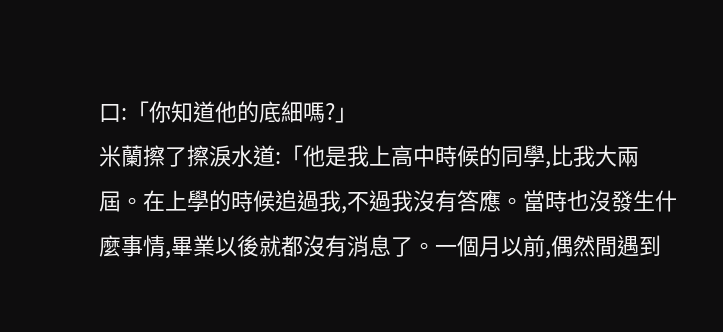口:「你知道他的底細嗎?」
米蘭擦了擦淚水道:「他是我上高中時候的同學,比我大兩屆。在上學的時候追過我,不過我沒有答應。當時也沒發生什麼事情,畢業以後就都沒有消息了。一個月以前,偶然間遇到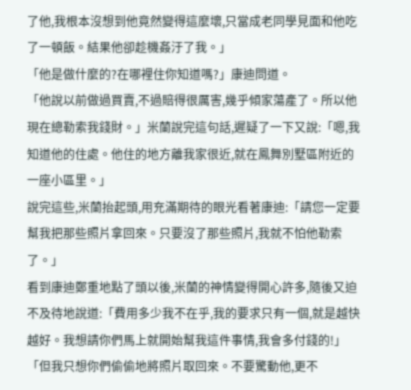了他,我根本沒想到他竟然變得這麼壞,只當成老同學見面和他吃了一頓飯。結果他卻趁機姦汙了我。」
「他是做什麼的?在哪裡住你知道嗎?」康迪問道。
「他說以前做過買賣,不過賠得很厲害,幾乎傾家蕩產了。所以他現在總勒索我錢財。」米蘭說完這句話,遲疑了一下又說:「嗯,我知道他的住處。他住的地方離我家很近,就在鳳舞別墅區附近的一座小區里。」
說完這些,米蘭抬起頭,用充滿期待的眼光看著康迪:「請您一定要幫我把那些照片拿回來。只要沒了那些照片,我就不怕他勒索了。」
看到康迪鄭重地點了頭以後,米蘭的神情變得開心許多,隨後又迫不及待地說道:「費用多少我不在乎,我的要求只有一個,就是越快越好。我想請你們馬上就開始幫我這件事情,我會多付錢的!」
「但我只想你們偷偷地將照片取回來。不要驚動他,更不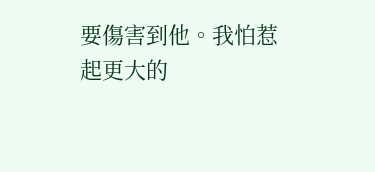要傷害到他。我怕惹起更大的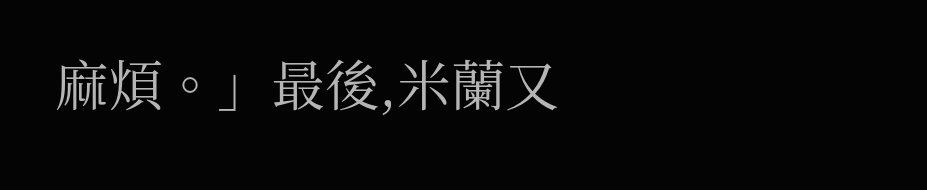麻煩。」最後,米蘭又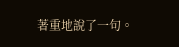著重地說了一句。